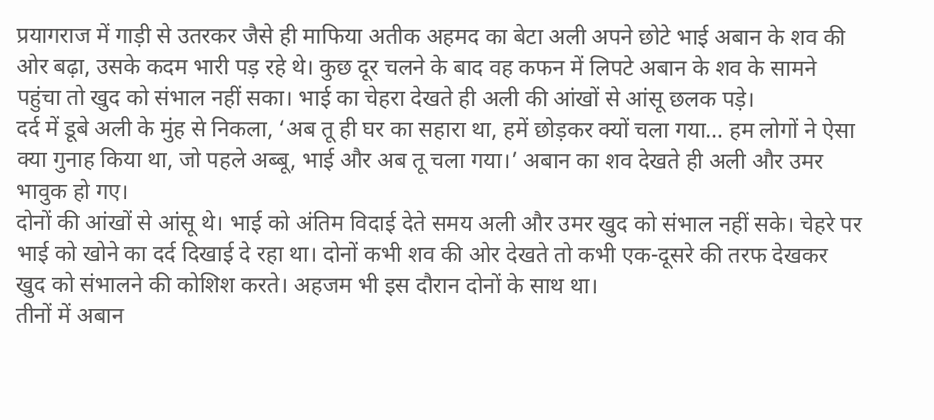प्रयागराज में गाड़ी से उतरकर जैसे ही माफिया अतीक अहमद का बेटा अली अपने छोटे भाई अबान के शव की ओर बढ़ा, उसके कदम भारी पड़ रहे थे। कुछ दूर चलने के बाद वह कफन में लिपटे अबान के शव के सामने पहुंचा तो खुद को संभाल नहीं सका। भाई का चेहरा देखते ही अली की आंखों से आंसू छलक पड़े।
दर्द में डूबे अली के मुंह से निकला, ‘अब तू ही घर का सहारा था, हमें छोड़कर क्यों चला गया… हम लोगों ने ऐसा क्या गुनाह किया था, जो पहले अब्बू, भाई और अब तू चला गया।’ अबान का शव देखते ही अली और उमर भावुक हो गए।
दोनों की आंखों से आंसू थे। भाई को अंतिम विदाई देते समय अली और उमर खुद को संभाल नहीं सके। चेहरे पर भाई को खोने का दर्द दिखाई दे रहा था। दोनों कभी शव की ओर देखते तो कभी एक-दूसरे की तरफ देखकर खुद को संभालने की कोशिश करते। अहजम भी इस दौरान दोनों के साथ था।
तीनों में अबान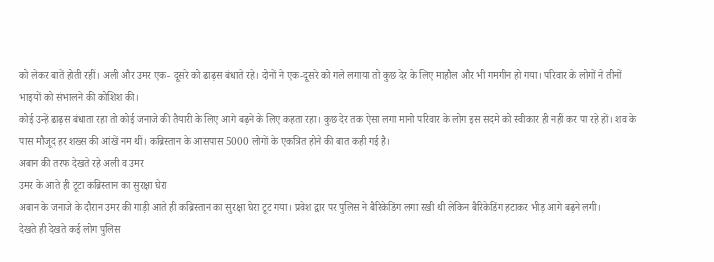को लेकर बातें होती रहीं। अली और उमर एक- दूसरे को ढाढ़स बंधाते रहे। दोनों ने एक-दूसरे को गले लगाया तो कुछ देर के लिए माहौल और भी गमगीन हो गया। परिवार के लोगों ने तीनों भाइयों को संभालने की कोशिश की।
कोई उन्हें ढाढ़स बंधाता रहा तो कोई जनाजे की तैयारी के लिए आगे बढ़ने के लिए कहता रहा। कुछ देर तक ऐसा लगा मानो परिवार के लोग इस सदमे को स्वीकार ही नहीं कर पा रहे हों। शव के पास मौजूद हर शख्स की आंखें नम थीं। कब्रिस्तान के आसपास 5000 लोगों के एकत्रित होने की बात कही गई है।
अबान की तरफ देखते रहे अली व उमर
उमर के आते ही टूटा कब्रिस्तान का सुरक्षा घेरा
अबान के जनाजे के दौरान उमर की गाड़ी आते ही कब्रिस्तान का सुरक्षा घेरा टूट गया। प्रवेश द्वार पर पुलिस ने बैरिकेडिंग लगा रखी थी लेकिन बैरिकेडिंग हटाकर भीड़ आगे बढ़ने लगी।
देखते ही देखते कई लोग पुलिस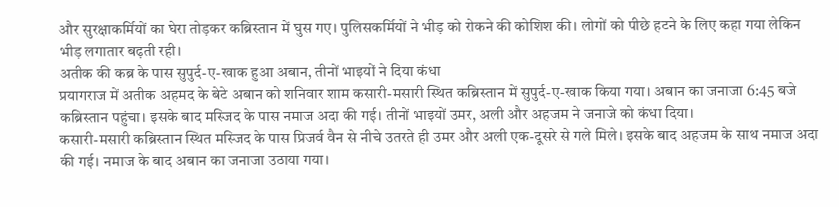और सुरक्षाकर्मियों का घेरा तोड़कर कब्रिस्तान में घुस गए। पुलिसकर्मियों ने भीड़ को रोकने की कोशिश की। लोगों को पीछे हटने के लिए कहा गया लेकिन भीड़ लगातार बढ़ती रही।
अतीक की कब्र के पास सुपुर्द-ए-खाक हुआ अबान, तीनों भाइयों ने दिया कंधा
प्रयागराज में अतीक अहमद के बेटे अबान को शनिवार शाम कसारी-मसारी स्थित कब्रिस्तान में सुपुर्द-ए-खाक किया गया। अबान का जनाजा 6:45 बजे कब्रिस्तान पहुंचा। इसके बाद मस्जिद के पास नमाज अदा की गई। तीनों भाइयों उमर, अली और अहजम ने जनाजे को कंधा दिया।
कसारी-मसारी कब्रिस्तान स्थित मस्जिद के पास प्रिजर्व वैन से नीचे उतरते ही उमर और अली एक-दूसरे से गले मिले। इसके बाद अहजम के साथ नमाज अदा की गई। नमाज के बाद अबान का जनाजा उठाया गया।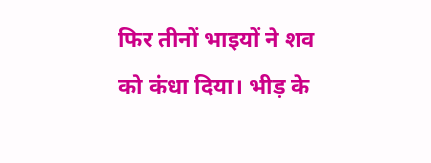फिर तीनों भाइयों ने शव को कंधा दिया। भीड़ के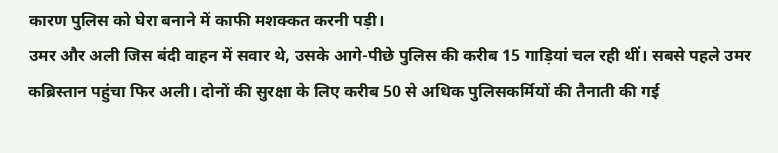कारण पुलिस को घेरा बनाने में काफी मशक्कत करनी पड़ी।
उमर और अली जिस बंदी वाहन में सवार थे, उसके आगे-पीछे पुलिस की करीब 15 गाड़ियां चल रही थीं। सबसे पहले उमर कब्रिस्तान पहुंचा फिर अली। दोनों की सुरक्षा के लिए करीब 50 से अधिक पुलिसकर्मियों की तैनाती की गई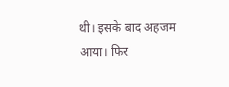थी। इसके बाद अहजम आया। फिर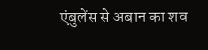एंबुलेंस से अबान का शव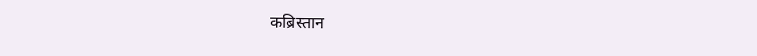कब्रिस्तान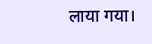लाया गया।